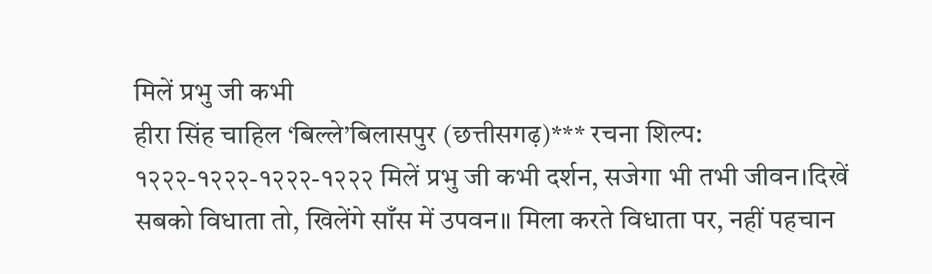मिलें प्रभु जी कभी
हीरा सिंह चाहिल ‘बिल्ले’बिलासपुर (छत्तीसगढ़)*** रचना शिल्प: १२२२-१२२२-१२२२-१२२२ मिलें प्रभु जी कभी दर्शन, सजेगा भी तभी जीवन।दिखें सबको विधाता तो, खिलेंगे साँस में उपवन॥ मिला करते विधाता पर, नहीं पहचान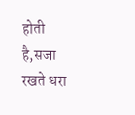होती है,सजा रखते धरा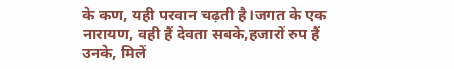के कण, यही परवान चढ़ती है।जगत के एक नारायण, वही हैं देवता सबके,हजारों रुप हैं उनके, मिलें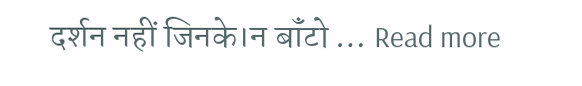दर्शन नहीं जिनके।न बॉंटो … Read more